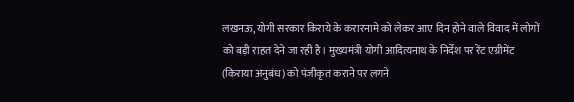लखनऊ, योगी सरकार किराये के करारनामे को लेकर आए दिन होने वाले विवाद में लोगों को बड़ी राहत देने जा रही है। मुख्यमंत्री योगी आदित्यनाथ के निर्देश पर रेंट एग्रीमेंट (किराया अनुबंध) को पंजीकृत कराने पर लगने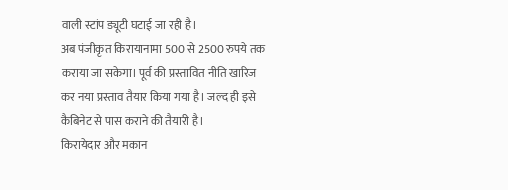वाली स्टांप ड्यूटी घटाई जा रही है।
अब पंजीकृत किरायानामा 500 से 2500 रुपये तक कराया जा सकेगा। पूर्व की प्रस्तावित नीति खारिज कर नया प्रस्ताव तैयार किया गया है। जल्द ही इसे कैबिनेट से पास कराने की तैयारी है।
किरायेदार और मकान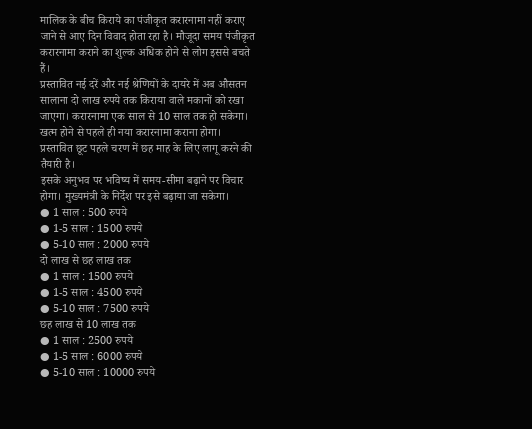मालिक के बीच किराये का पंजीकृत करारनामा नहीं कराए जाने से आए दिन विवाद होता रहा है। मौजूदा समय पंजीकृत करारनामा कराने का शुल्क अधिक होने से लोग इससे बचते हैं।
प्रस्तावित नई दरें और नई श्रेणियों के दायरे में अब औसतन सालाना दो लाख रुपये तक किराया वाले मकानों को रखा जाएगा। करारनामा एक साल से 10 साल तक हो सकेगा। खत्म होने से पहले ही नया करारनामा कराना होगा। प्रस्तावित छूट पहले चरण में छह माह के लिए लागू करने की तैयारी है।
इसके अनुभव पर भविष्य में समय-सीमा बढ़ाने पर विचार होगा। मुख्यमंत्री के निर्देश पर इसे बढ़ाया जा सकेगा।
● 1 साल : 500 रुपये
● 1-5 साल : 1500 रुपये
● 5-10 साल : 2000 रुपये
दो लाख से छह लाख तक
● 1 साल : 1500 रुपये
● 1-5 साल : 4500 रुपये
● 5-10 साल : 7500 रुपये
छह लाख से 10 लाख तक
● 1 साल : 2500 रुपये
● 1-5 साल : 6000 रुपये
● 5-10 साल : 10000 रुपये